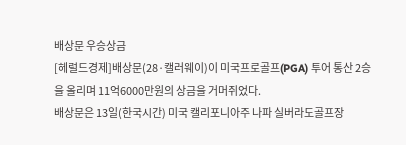배상문 우승상금
[헤럴드경제]배상문(28·캘러웨이)이 미국프로골프(PGA) 투어 통산 2승을 올리며 11억6000만원의 상금을 거머쥐었다.
배상문은 13일(한국시간) 미국 캘리포니아주 나파 실버라도골프장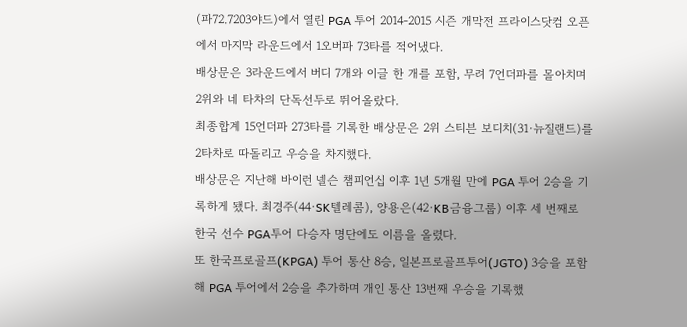(파72.7203야드)에서 열린 PGA 투어 2014-2015 시즌 개막전 프라이스닷컴 오픈에서 마지막 라운드에서 1오버파 73타를 적어냈다.
배상문은 3라운드에서 버디 7개와 이글 한 개를 포함, 무려 7언더파를 몰아치며 2위와 네 타차의 단독선두로 뛰어올랐다.
최종합계 15언더파 273타를 기록한 배상문은 2위 스티븐 보디치(31·뉴질랜드)를 2타차로 따돌리고 우승을 차지했다.
배상문은 지난해 바이런 넬슨 챔피언십 이후 1년 5개월 만에 PGA 투어 2승을 기록하게 됐다. 최경주(44·SK텔레콤), 양용은(42·KB금융그룹) 이후 세 번째로 한국 선수 PGA투어 다승자 명단에도 이름을 올렸다.
또 한국프로골프(KPGA) 투어 통산 8승, 일본프로골프투어(JGTO) 3승을 포함해 PGA 투어에서 2승을 추가하며 개인 통산 13번째 우승을 기록했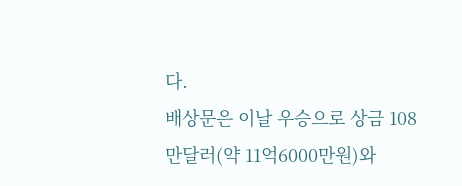다.
배상문은 이날 우승으로 상금 108만달러(약 11억6000만원)와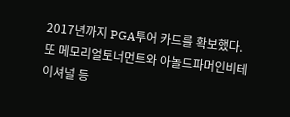2017년까지 PGA투어 카드를 확보했다. 또 메모리얼토너먼트와 아놀드파머인비테이셔널 등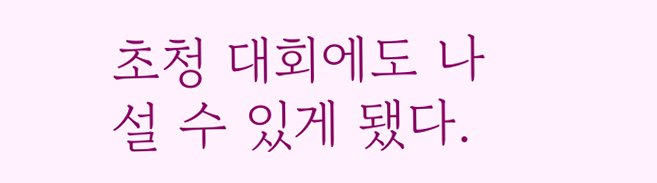초청 대회에도 나설 수 있게 됐다.